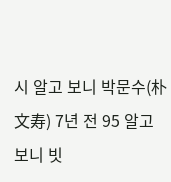시 알고 보니 박문수(朴文寿) 7년 전 95 알고 보니 빗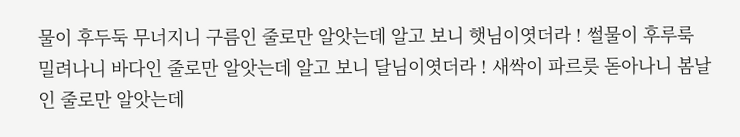물이 후두둑 무너지니 구름인 줄로만 알앗는데 알고 보니 햇님이엿더라 ! 썰물이 후루룩 밀려나니 바다인 줄로만 알앗는데 알고 보니 달님이엿더라 ! 새싹이 파르릇 돋아나니 봄날인 줄로만 알앗는데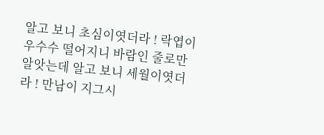알고 보니 초심이엿더라 ! 락엽이 우수수 떨어지니 바람인 줄로만 알앗는데 알고 보니 세월이엿더라 ! 만남이 지그시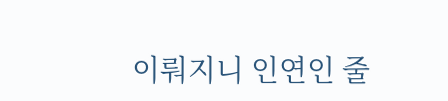이뤄지니 인연인 줄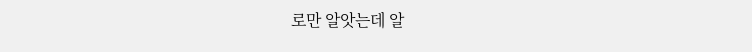로만 알앗는데 알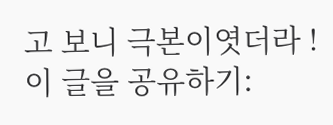고 보니 극본이엿더라 ! 이 글을 공유하기: